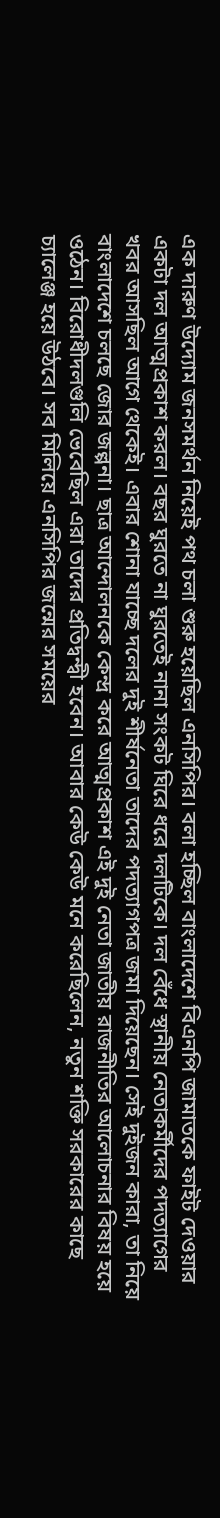এক দারুণ উদ্যোম জনসমর্থন নিয়েই পথ চলা শুরু হয়েছিল এনসিপির। বলা হচ্ছিল বাংলাদেশে বিএনপি জামাতকে ফাইট দেওয়ার একটা দল আত্মপ্রকাশ করল। বছর ঘুরতে না ঘুরতেই নানা সংকট ঘিরে ধরে দলটিকে। দল বেঁধে স্থানীয় নেতাকর্মীদের পদত্যাগের খবর আসছিল আগে থেকেই। এবার শোনা যাচ্ছে দলের দুই শীর্ষনেতা তাদের পদত্যাগপত্র জমা দিয়েছেন। সেই দুইজন কারা, তা নিয়ে বাংলাদেশে চলছে জোর জল্পনা। ছাত্র আন্দোলনকে কেন্দ্র করে আত্মপ্রকাশ এই দুই নেতা জাতীয় রাজনীতির আলোচনার বিষয় হয়ে ওঠেন। বিরোধীদলগুলি ভেবেছিল এরা তাদের প্রতিদ্বন্দ্বী হবেন। আবার কেউ কেউ মনে করেছিলেন, নতুন শক্তি সরকারের কাছে চ্যালেঞ্জ হয়ে উঠবে। সব মিলিয়ে এনসিপির জন্মের সময়ের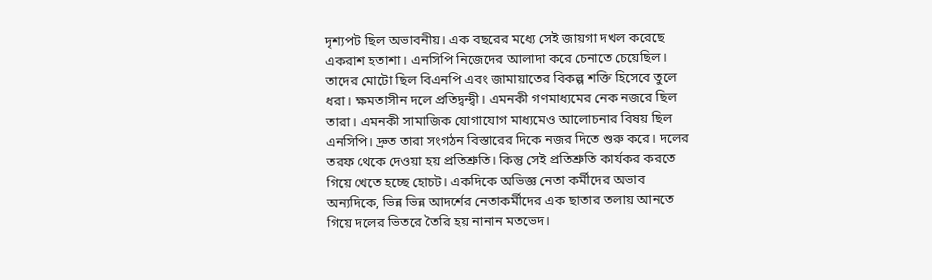দৃশ্যপট ছিল অভাবনীয়। এক বছরের মধ্যে সেই জায়গা দখল করেছে একরাশ হতাশা। এনসিপি নিজেদের আলাদা করে চেনাতে চেয়েছিল। তাদের মোটো ছিল বিএনপি এবং জামায়াতের বিকল্প শক্তি হিসেবে তুলে ধরা। ক্ষমতাসীন দলে প্রতিদ্বন্দ্বী। এমনকী গণমাধ্যমের নেক নজরে ছিল তারা। এমনকী সামাজিক যোগাযোগ মাধ্যমেও আলোচনার বিষয় ছিল এনসিপি। দ্রুত তারা সংগঠন বিস্তারের দিকে নজর দিতে শুরু করে। দলের তরফ থেকে দেওয়া হয় প্রতিশ্রুতি। কিন্তু সেই প্রতিশ্রুতি কার্যকর করতে গিয়ে খেতে হচ্ছে হোচট। একদিকে অভিজ্ঞ নেতা কর্মীদের অভাব অন্যদিকে, ভিন্ন ভিন্ন আদর্শের নেতাকর্মীদের এক ছাতার তলায় আনতে গিয়ে দলের ভিতরে তৈরি হয় নানান মতভেদ।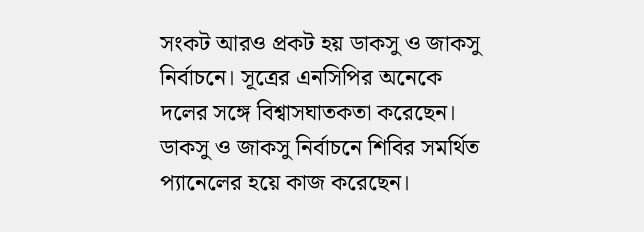সংকট আরও প্রকট হয় ডাকসু ও জাকসু নির্বাচনে। সূত্রের এনসিপির অনেকে দলের সঙ্গে বিশ্বাসঘাতকতা করেছেন। ডাকসু ও জাকসু নির্বাচনে শিবির সমর্থিত প্যানেলের হয়ে কাজ করেছেন।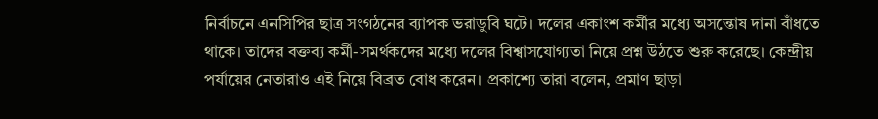নির্বাচনে এনসিপির ছাত্র সংগঠনের ব্যাপক ভরাডুবি ঘটে। দলের একাংশ কর্মীর মধ্যে অসন্তোষ দানা বাঁধতে থাকে। তাদের বক্তব্য কর্মী-সমর্থকদের মধ্যে দলের বিশ্বাসযোগ্যতা নিয়ে প্রশ্ন উঠতে শুরু করেছে। কেন্দ্রীয় পর্যায়ের নেতারাও এই নিয়ে বিব্রত বোধ করেন। প্রকাশ্যে তারা বলেন, প্রমাণ ছাড়া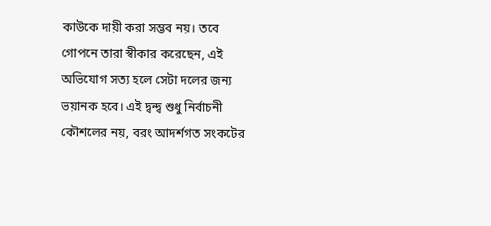কাউকে দায়ী করা সম্ভব নয়। তবে গোপনে তারা স্বীকার করেছেন, এই অভিযোগ সত্য হলে সেটা দলের জন্য ভয়ানক হবে। এই দ্বন্দ্ব শুধু নির্বাচনী কৌশলের নয়, বরং আদর্শগত সংকটের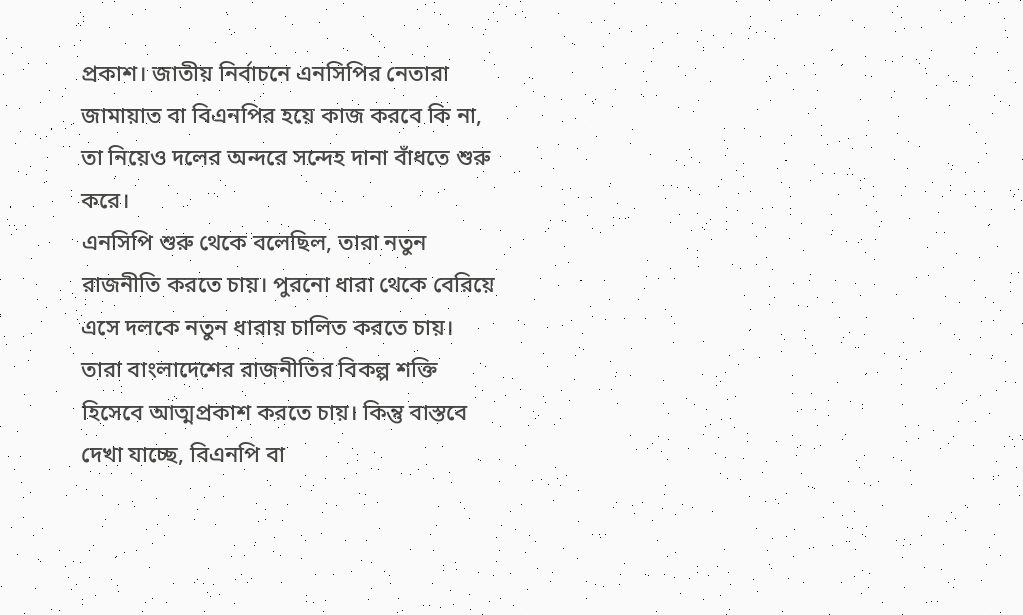প্রকাশ। জাতীয় নির্বাচনে এনসিপির নেতারা জামায়াত বা বিএনপির হয়ে কাজ করবে কি না, তা নিয়েও দলের অন্দরে সন্দেহ দানা বাঁধতে শুরু করে।
এনসিপি শুরু থেকে বলেছিল, তারা নতুন রাজনীতি করতে চায়। পুরনো ধারা থেকে বেরিয়ে এসে দলকে নতুন ধারায় চালিত করতে চায়। তারা বাংলাদেশের রাজনীতির বিকল্প শক্তি হিসেবে আত্মপ্রকাশ করতে চায়। কিন্তু বাস্তবে দেখা যাচ্ছে, বিএনপি বা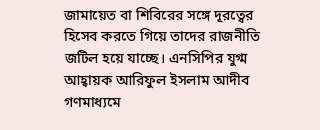জামায়েত বা শিবিরের সঙ্গে দূরত্বের হিসেব করতে গিয়ে তাদের রাজনীতি জটিল হয়ে যাচ্ছে। এনসিপির যুগ্ম আহ্বায়ক আরিফুল ইসলাম আদীব গণমাধ্যমে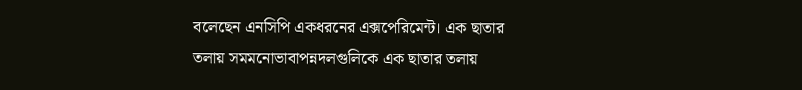বলেছেন এনসিপি একধরনের এক্সপেরিমেন্ট। এক ছাতার তলায় সমমনোভাবাপন্নদলগুলিকে এক ছাতার তলায়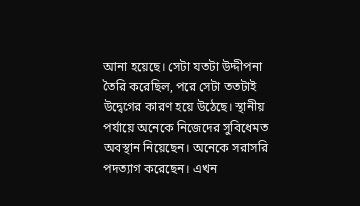আনা হয়েছে। সেটা যতটা উদ্দীপনা তৈরি করেছিল, পরে সেটা ততটাই উদ্বেগের কারণ হয়ে উঠেছে। স্থানীয় পর্যায়ে অনেকে নিজেদের সুবিধেমত অবস্থান নিয়েছেন। অনেকে সরাসরি পদত্যাগ করেছেন। এখন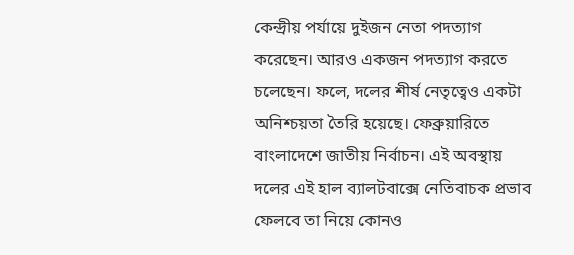কেন্দ্রীয় পর্যায়ে দুইজন নেতা পদত্যাগ করেছেন। আরও একজন পদত্যাগ করতে চলেছেন। ফলে, দলের শীর্ষ নেতৃত্বেও একটা অনিশ্চয়তা তৈরি হয়েছে। ফেব্রুয়ারিতে বাংলাদেশে জাতীয় নির্বাচন। এই অবস্থায় দলের এই হাল ব্যালটবাক্সে নেতিবাচক প্রভাব ফেলবে তা নিয়ে কোনও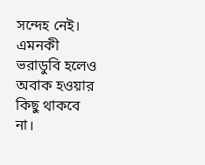সন্দেহ নেই। এমনকী ভরাডুবি হলেও অবাক হওয়ার কিছু থাকবে না।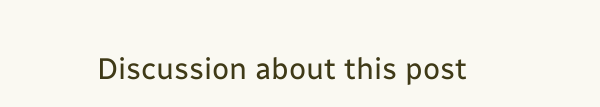Discussion about this post